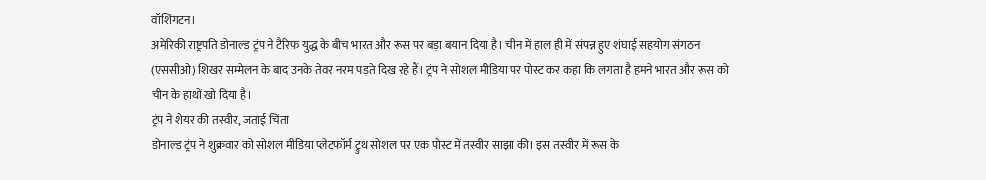वॉशिंगटन।
अमेरिकी राष्ट्रपति डोनाल्ड ट्रंप ने टैरिफ युद्ध के बीच भारत और रूस पर बड़ा बयान दिया है। चीन में हाल ही में संपन्न हुए शंघाई सहयोग संगठन (एससीओ) शिखर सम्मेलन के बाद उनके तेवर नरम पड़ते दिख रहे हैं। ट्रंप ने सोशल मीडिया पर पोस्ट कर कहा कि लगता है हमने भारत और रूस को चीन के हाथों खो दिया है।
ट्रंप ने शेयर की तस्वीर, जताई चिंता
डोनाल्ड ट्रंप ने शुक्रवार को सोशल मीडिया प्लेटफॉर्म ट्रुथ सोशल पर एक पोस्ट में तस्वीर साझा की। इस तस्वीर में रूस के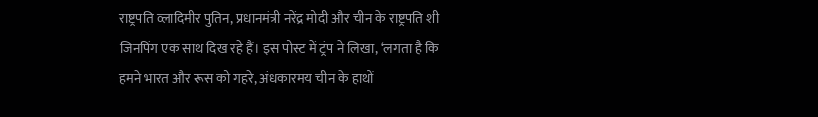राष्ट्रपति व्लादिमीर पुतिन, प्रधानमंत्री नरेंद्र मोदी और चीन के राष्ट्रपति शी जिनपिंग एक साथ दिख रहे हैं। इस पोस्ट में ट्रंप ने लिखा, ‘लगता है कि हमने भारत और रूस को गहरे, अंधकारमय चीन के हाथों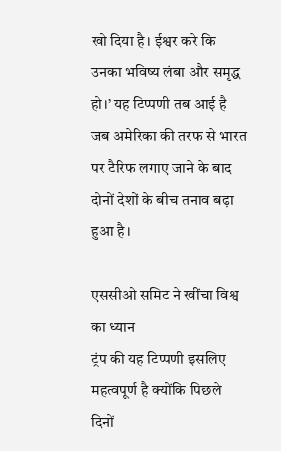खो दिया है। ईश्वर करे कि उनका भविष्य लंबा और समृद्ध हो।’ यह टिप्पणी तब आई है जब अमेरिका की तरफ से भारत पर टैरिफ लगाए जाने के बाद दोनों देशों के बीच तनाव बढ़ा हुआ है।

एससीओ समिट ने खींचा विश्व का ध्यान
ट्रंप की यह टिप्पणी इसलिए महत्वपूर्ण है क्योंकि पिछले दिनों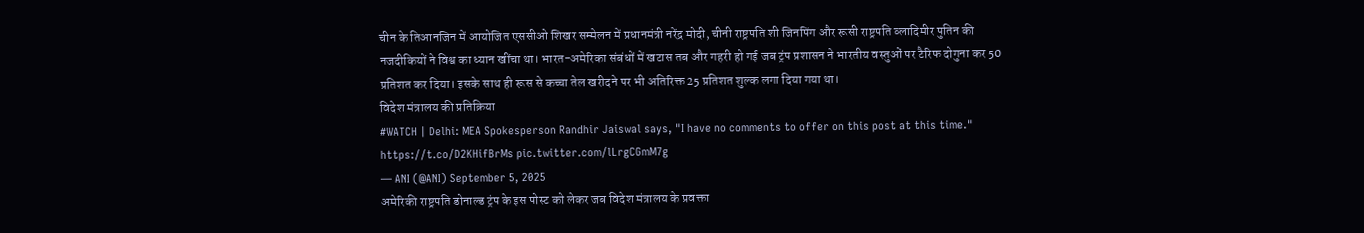चीन के तिआनजिन में आयोजित एससीओ शिखर सम्मेलन में प्रधानमंत्री नरेंद्र मोदी, चीनी राष्ट्रपति शी जिनपिंग और रूसी राष्ट्रपति व्लादिमीर पुतिन की नजदीकियों ने विश्व का ध्यान खींचा था। भारत-अमेरिका संबंधों में खटास तब और गहरी हो गई जब ट्रंप प्रशासन ने भारतीय वस्तुओं पर टैरिफ दोगुना कर 50 प्रतिशत कर दिया। इसके साथ ही रूस से कच्चा तेल खरीदने पर भी अतिरिक्त 25 प्रतिशत शुल्क लगा दिया गया था।
विदेश मंत्रालय की प्रतिक्रिया
#WATCH | Delhi: MEA Spokesperson Randhir Jaiswal says, "I have no comments to offer on this post at this time." https://t.co/D2KHifBrMs pic.twitter.com/lLrgCGmM7g
— ANI (@ANI) September 5, 2025
अमेरिकी राष्ट्रपति डोनाल्ड ट्रंप के इस पोस्ट को लेकर जब विदेश मंत्रालय के प्रवक्ता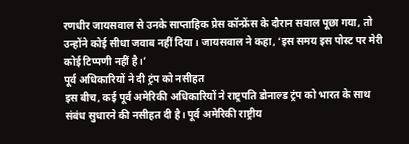रणधीर जायसवाल से उनके साप्ताहिक प्रेस कॉन्फ्रेंस के दौरान सवाल पूछा गया, तो उन्होंने कोई सीधा जवाब नहीं दिया। जायसवाल ने कहा, ‘इस समय इस पोस्ट पर मेरी कोई टिप्पणी नहीं है।’
पूर्व अधिकारियों ने दी ट्रंप को नसीहत
इस बीच, कई पूर्व अमेरिकी अधिकारियों ने राष्ट्रपति डोनाल्ड ट्रंप को भारत के साथ संबंध सुधारने की नसीहत दी है। पूर्व अमेरिकी राष्ट्रीय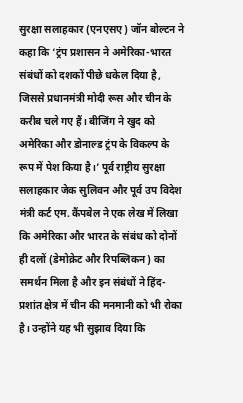सुरक्षा सलाहकार (एनएसए) जॉन बोल्टन ने कहा कि ‘ट्रंप प्रशासन ने अमेरिका-भारत संबंधों को दशकों पीछे धकेल दिया है, जिससे प्रधानमंत्री मोदी रूस और चीन के करीब चले गए हैं। बीजिंग ने खुद को अमेरिका और डोनाल्ड ट्रंप के विकल्प के रूप में पेश किया है।’ पूर्व राष्ट्रीय सुरक्षा सलाहकार जेक सुलिवन और पूर्व उप विदेश मंत्री कर्ट एम. कैंपबेल ने एक लेख में लिखा कि अमेरिका और भारत के संबंध को दोनों ही दलों (डेमोक्रेट और रिपब्लिकन) का समर्थन मिला है और इन संबंधों ने हिंद-प्रशांत क्षेत्र में चीन की मनमानी को भी रोका है। उन्होंने यह भी सुझाव दिया कि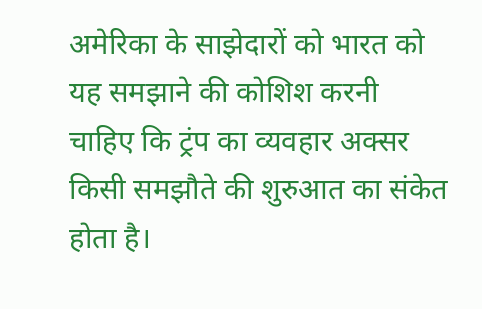अमेरिका के साझेदारों को भारत को यह समझाने की कोशिश करनी चाहिए कि ट्रंप का व्यवहार अक्सर किसी समझौते की शुरुआत का संकेत होता है।